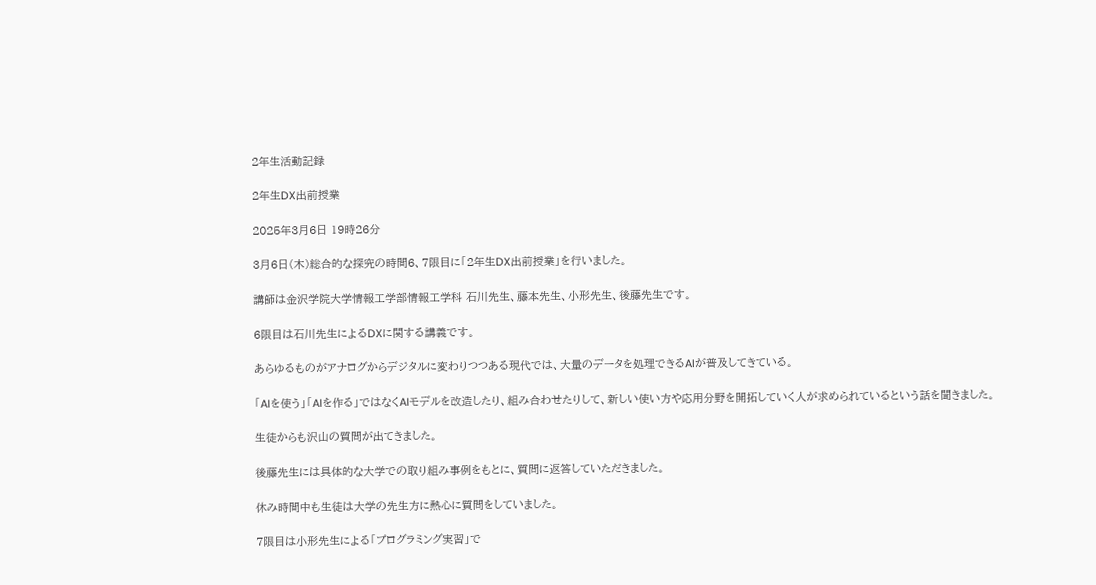2年生活動記録

2年生DX出前授業

2025年3月6日 19時26分

3月6日(木)総合的な探究の時間6、7限目に「2年生DX出前授業」を行いました。

講師は金沢学院大学情報工学部情報工学科 石川先生、藤本先生、小形先生、後藤先生です。

6限目は石川先生によるDXに関する講義です。

あらゆるものがアナログからデジタルに変わりつつある現代では、大量のデータを処理できるAIが普及してきている。

「AIを使う」「AIを作る」ではなくAIモデルを改造したり、組み合わせたりして、新しい使い方や応用分野を開拓していく人が求められているという話を聞きました。

生徒からも沢山の質問が出てきました。

後藤先生には具体的な大学での取り組み事例をもとに、質問に返答していただきました。

休み時間中も生徒は大学の先生方に熱心に質問をしていました。

7限目は小形先生による「プログラミング実習」で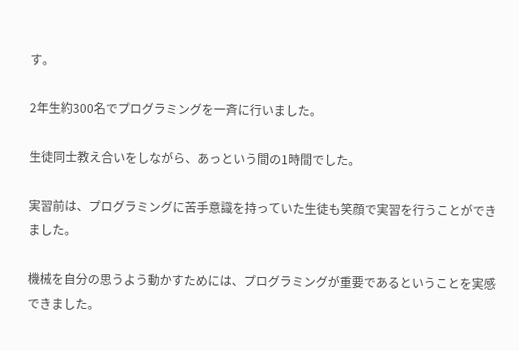す。

2年生約300名でプログラミングを一斉に行いました。

生徒同士教え合いをしながら、あっという間の1時間でした。

実習前は、プログラミングに苦手意識を持っていた生徒も笑顔で実習を行うことができました。

機械を自分の思うよう動かすためには、プログラミングが重要であるということを実感できました。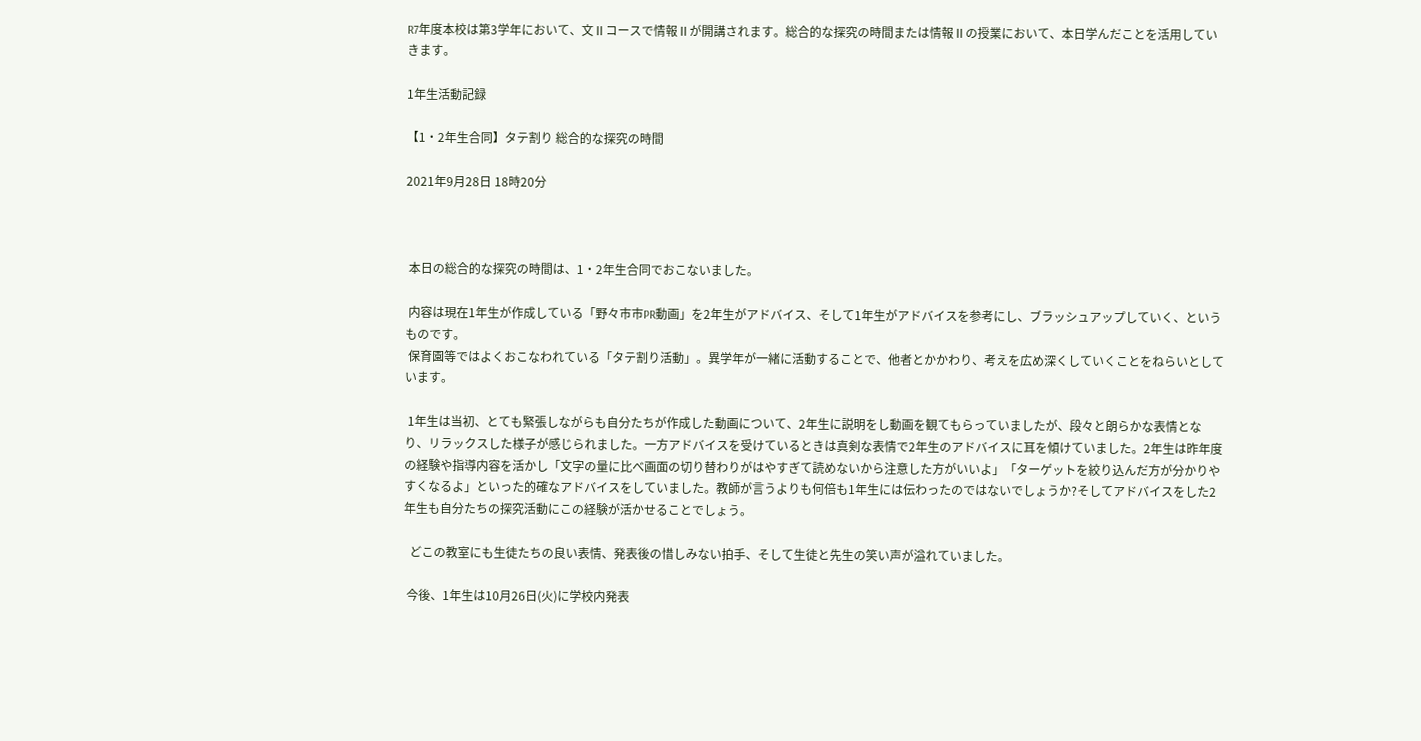R7年度本校は第3学年において、文Ⅱコースで情報Ⅱが開講されます。総合的な探究の時間または情報Ⅱの授業において、本日学んだことを活用していきます。

1年生活動記録

【1・2年生合同】タテ割り 総合的な探究の時間

2021年9月28日 18時20分



 本日の総合的な探究の時間は、1・2年生合同でおこないました。

 内容は現在1年生が作成している「野々市市PR動画」を2年生がアドバイス、そして1年生がアドバイスを参考にし、ブラッシュアップしていく、というものです。
 保育園等ではよくおこなわれている「タテ割り活動」。異学年が一緒に活動することで、他者とかかわり、考えを広め深くしていくことをねらいとしています。

 1年生は当初、とても緊張しながらも自分たちが作成した動画について、2年生に説明をし動画を観てもらっていましたが、段々と朗らかな表情となり、リラックスした様子が感じられました。一方アドバイスを受けているときは真剣な表情で2年生のアドバイスに耳を傾けていました。2年生は昨年度の経験や指導内容を活かし「文字の量に比べ画面の切り替わりがはやすぎて読めないから注意した方がいいよ」「ターゲットを絞り込んだ方が分かりやすくなるよ」といった的確なアドバイスをしていました。教師が言うよりも何倍も1年生には伝わったのではないでしょうか?そしてアドバイスをした2年生も自分たちの探究活動にこの経験が活かせることでしょう。

  どこの教室にも生徒たちの良い表情、発表後の惜しみない拍手、そして生徒と先生の笑い声が溢れていました。

 今後、1年生は10月26日(火)に学校内発表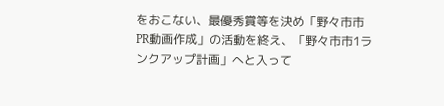をおこない、最優秀賞等を決め「野々市市PR動画作成」の活動を終え、「野々市市1ランクアップ計画」へと入って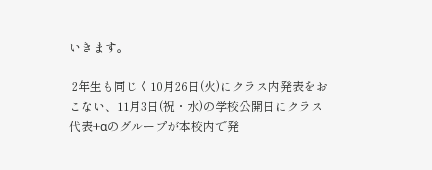いきます。

 2年生も同じく10月26日(火)にクラス内発表をおこない、11月3日(祝・水)の学校公開日にクラス代表+αのグループが本校内で発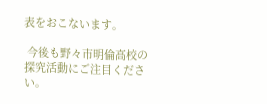表をおこないます。

 今後も野々市明倫高校の探究活動にご注目ください。